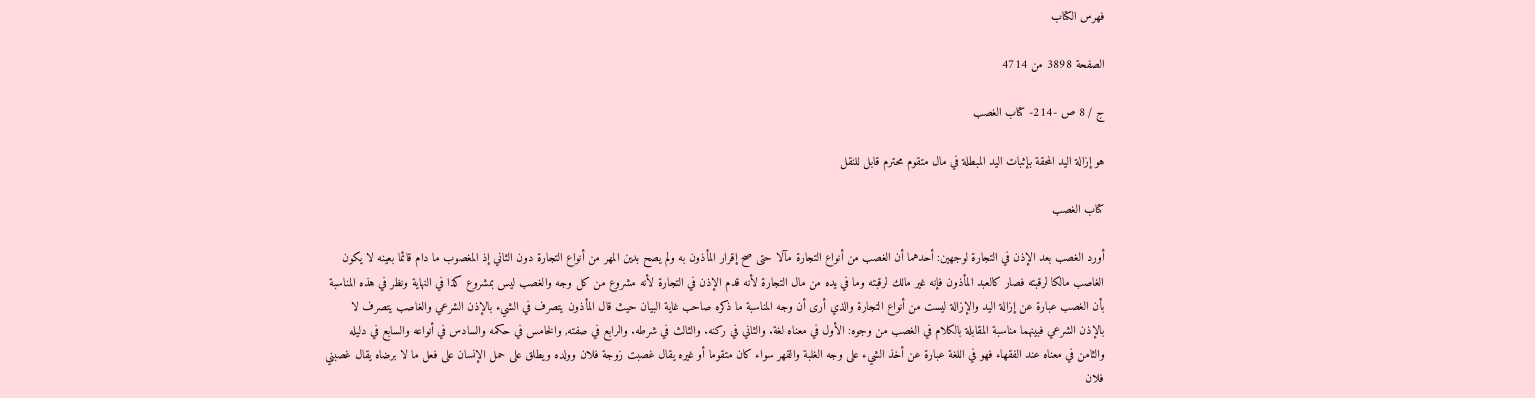فهرس الكتاب

الصفحة 3898 من 4714

ج / 8 ص -214- كتاب الغصب

هو إزالة اليد المحقة بإثبات اليد المبطلة في مال متقوم محترم قابل للنقل

كتاب الغصب

أورد الغصب بعد الإذن في التجارة لوجهين: أحدهما أن الغصب من أنواع التجارة مآلا حتى صح إقرار المأذون به ولم يصح بدين المهر من أنواع التجارة دون الثاني إذ المغصوب ما دام قائما بعينه لا يكون الغاصب مالكا لرقبته فصار كالعبد المأذون فإنه غير مالك لرقبته وما في يده من مال التجارة لأنه قدم الإذن في التجارة لأنه مشروع من كل وجه والغصب ليس بمشروع كذا في النهاية ونظر في هذه المناسبة بأن الغصب عبارة عن إزالة اليد والإزالة ليست من أنواع التجارة والذي أرى أن وجه المناسبة ما ذكره صاحب غاية البيان حيث قال المأذون يتصرف في الشيء بالإذن الشرعي والغاصب يتصرف لا بالإذن الشرعي فبينهما مناسبة المقابلة بالكلام في الغصب من وجوه: الأول في معناه لغة. والثاني في ركنه. والثالث في شرطه. والرابع في صفته, والخامس في حكمه والسادس في أنواعه والسابع في دليله والثامن في معناه عند الفقهاء فهو في اللغة عبارة عن أخذ الشيء على وجه الغلبة والقهر سواء كان متقوما أو غيره يقال غصبت زوجة فلان وولده ويطلق على حمل الإنسان على فعل ما لا برضاه يقال غصبني فلان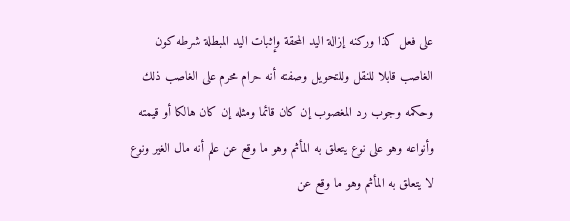على فعل كذا وركنه إزالة اليد المحقة وإثبات اليد المبطلة شرطه كون الغاصب قابلا للنقل وللتحويل وصفته أنه حرام محرم على الغاصب ذلك وحكمه وجوب رد المغصوب إن كان قائما ومثله إن كان هالكا أو قيمته وأنواعه وهو على نوع يتعلق به المأثم وهو ما وقع عن علم أنه مال الغير ونوع لا يتعلق به المأثم وهو ما وقع عن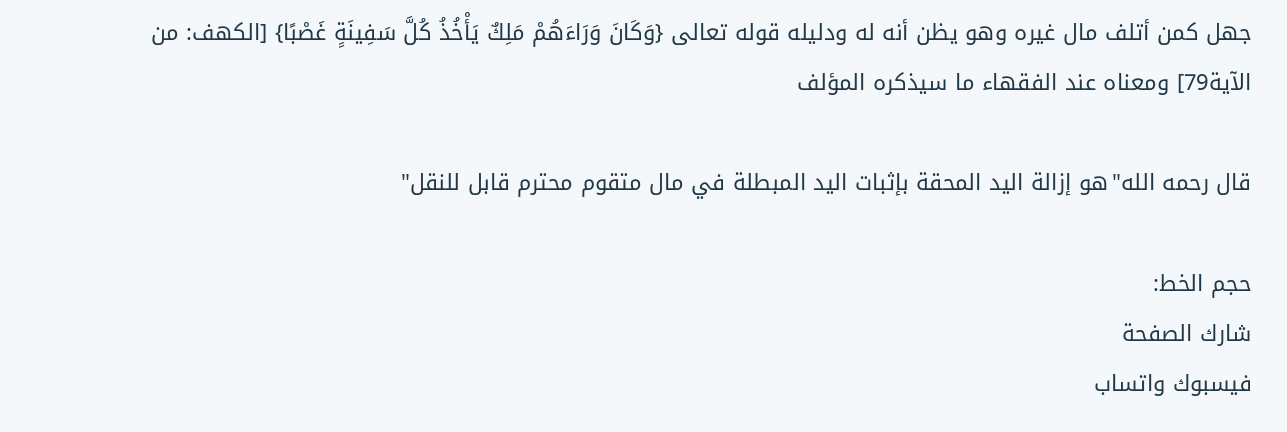جهل كمن أتلف مال غيره وهو يظن أنه له ودليله قوله تعالى {وَكَانَ وَرَاءَهُمْ مَلِكٌ يَأْخُذُ كُلَّ سَفِينَةٍ غَصْبًا} [الكهف: من الآية79] ومعناه عند الفقهاء ما سيذكره المؤلف

قال رحمه الله"هو إزالة اليد المحقة بإثبات اليد المبطلة في مال متقوم محترم قابل للنقل"

حجم الخط:
شارك الصفحة
فيسبوك واتساب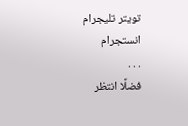تويتر تليجرام انستجرام
. . .
فضلًا انتظر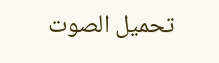تحميل الصوت